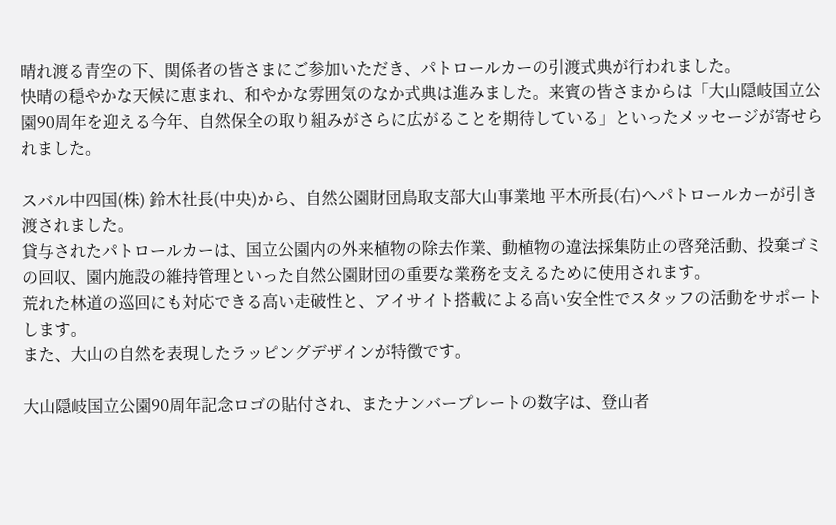晴れ渡る青空の下、関係者の皆さまにご参加いただき、パトロールカーの引渡式典が行われました。
快晴の穏やかな天候に恵まれ、和やかな雰囲気のなか式典は進みました。来賓の皆さまからは「大山隠岐国立公園90周年を迎える今年、自然保全の取り組みがさらに広がることを期待している」といったメッセージが寄せられました。

スバル中四国(株) 鈴木社長(中央)から、自然公園財団鳥取支部大山事業地 平木所長(右)へパトロールカーが引き渡されました。
貸与されたパトロールカーは、国立公園内の外来植物の除去作業、動植物の違法採集防止の啓発活動、投棄ゴミの回収、園内施設の維持管理といった自然公園財団の重要な業務を支えるために使用されます。
荒れた林道の巡回にも対応できる高い走破性と、アイサイト搭載による高い安全性でスタッフの活動をサポートします。
また、大山の自然を表現したラッピングデザインが特徴です。

大山隠岐国立公園90周年記念ロゴの貼付され、またナンバープレートの数字は、登山者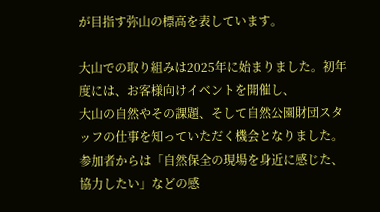が目指す弥山の標高を表しています。

大山での取り組みは2025年に始まりました。初年度には、お客様向けイベントを開催し、
大山の自然やその課題、そして自然公園財団スタッフの仕事を知っていただく機会となりました。
参加者からは「自然保全の現場を身近に感じた、協力したい」などの感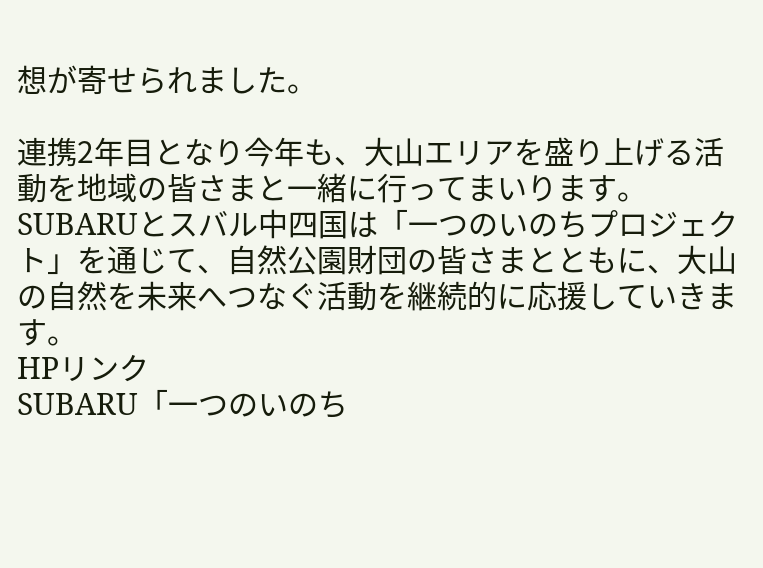想が寄せられました。

連携2年目となり今年も、大山エリアを盛り上げる活動を地域の皆さまと一緒に行ってまいります。
SUBARUとスバル中四国は「一つのいのちプロジェクト」を通じて、自然公園財団の皆さまとともに、大山の自然を未来へつなぐ活動を継続的に応援していきます。
HPリンク
SUBARU「一つのいのち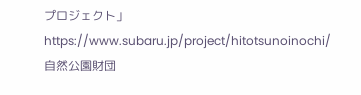プロジェクト」
https://www.subaru.jp/project/hitotsunoinochi/
自然公園財団